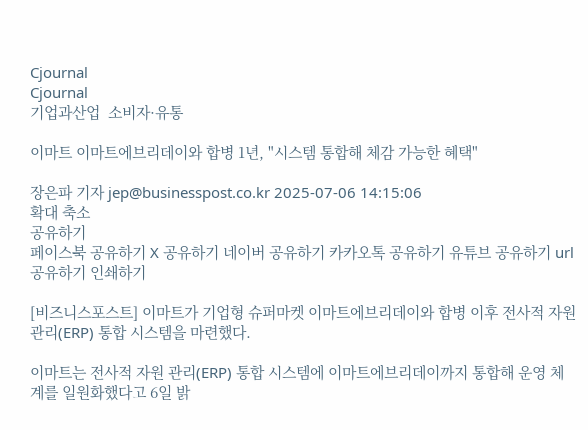Cjournal
Cjournal
기업과산업  소비자·유통

이마트 이마트에브리데이와 합병 1년, "시스템 통합해 체감 가능한 혜택"

장은파 기자 jep@businesspost.co.kr 2025-07-06 14:15:06
확대 축소
공유하기
페이스북 공유하기 X 공유하기 네이버 공유하기 카카오톡 공유하기 유튜브 공유하기 url 공유하기 인쇄하기

[비즈니스포스트] 이마트가 기업형 슈퍼마켓 이마트에브리데이와 합병 이후 전사적 자원 관리(ERP) 통합 시스템을 마련했다.

이마트는 전사적 자원 관리(ERP) 통합 시스템에 이마트에브리데이까지 통합해 운영 체계를 일원화했다고 6일 밝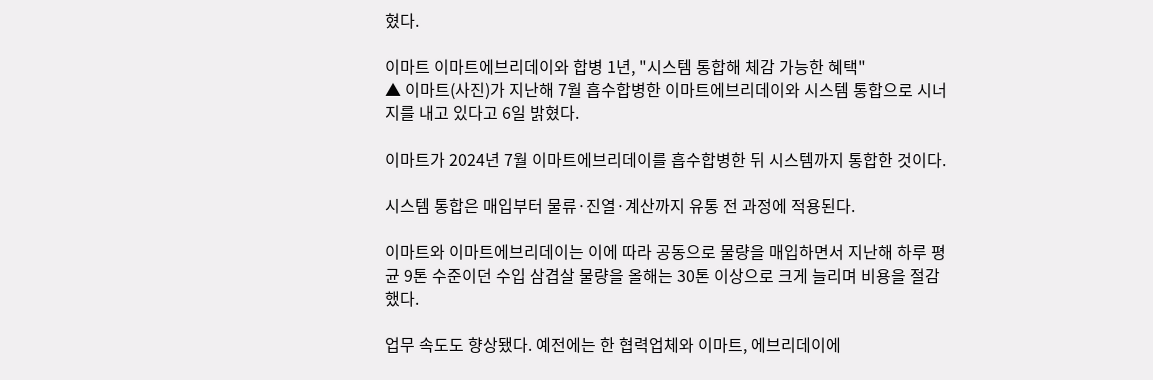혔다.

이마트 이마트에브리데이와 합병 1년, "시스템 통합해 체감 가능한 혜택"
▲ 이마트(사진)가 지난해 7월 흡수합병한 이마트에브리데이와 시스템 통합으로 시너지를 내고 있다고 6일 밝혔다.

이마트가 2024년 7월 이마트에브리데이를 흡수합병한 뒤 시스템까지 통합한 것이다.

시스템 통합은 매입부터 물류·진열·계산까지 유통 전 과정에 적용된다.

이마트와 이마트에브리데이는 이에 따라 공동으로 물량을 매입하면서 지난해 하루 평균 9톤 수준이던 수입 삼겹살 물량을 올해는 30톤 이상으로 크게 늘리며 비용을 절감했다.

업무 속도도 향상됐다. 예전에는 한 협력업체와 이마트, 에브리데이에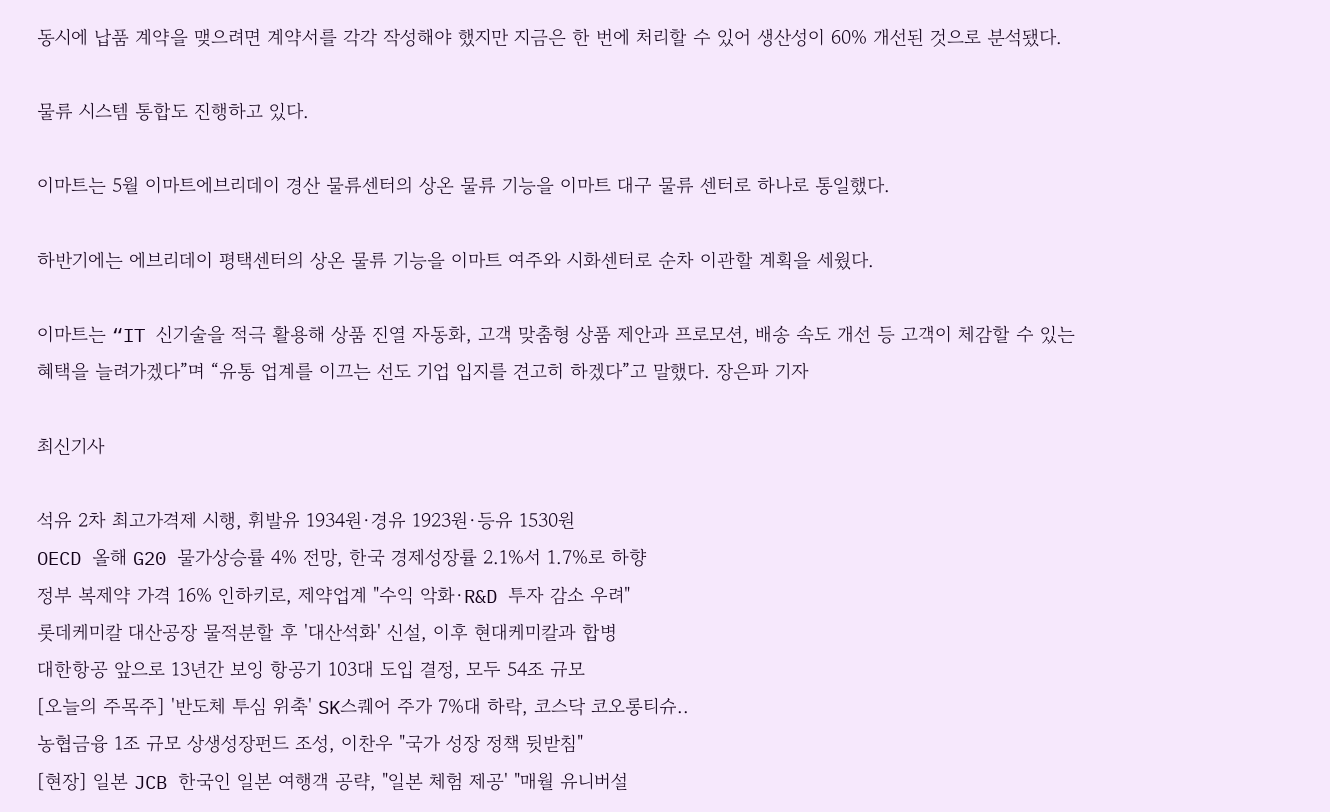동시에 납품 계약을 맺으려면 계약서를 각각 작성해야 했지만 지금은 한 번에 처리할 수 있어 생산성이 60% 개선된 것으로 분석됐다.

물류 시스템 통합도 진행하고 있다.

이마트는 5월 이마트에브리데이 경산 물류센터의 상온 물류 기능을 이마트 대구 물류 센터로 하나로 통일했다.

하반기에는 에브리데이 평택센터의 상온 물류 기능을 이마트 여주와 시화센터로 순차 이관할 계획을 세웠다.

이마트는 “IT 신기술을 적극 활용해 상품 진열 자동화, 고객 맞춤형 상품 제안과 프로모션, 배송 속도 개선 등 고객이 체감할 수 있는 혜택을 늘려가겠다”며 “유통 업계를 이끄는 선도 기업 입지를 견고히 하겠다”고 말했다. 장은파 기자

최신기사

석유 2차 최고가격제 시행, 휘발유 1934원·경유 1923원·등유 1530원
OECD 올해 G20 물가상승률 4% 전망, 한국 경제성장률 2.1%서 1.7%로 하향
정부 복제약 가격 16% 인하키로, 제약업계 "수익 악화·R&D 투자 감소 우려"
롯데케미칼 대산공장 물적분할 후 '대산석화' 신설, 이후 현대케미칼과 합병
대한항공 앞으로 13년간 보잉 항공기 103대 도입 결정, 모두 54조 규모
[오늘의 주목주] '반도체 투심 위축' SK스퀘어 주가 7%대 하락, 코스닥 코오롱티슈..
농협금융 1조 규모 상생성장펀드 조성, 이찬우 "국가 성장 정책 뒷받침"
[현장] 일본 JCB 한국인 일본 여행객 공략, "일본 체험 제공' "매월 유니버설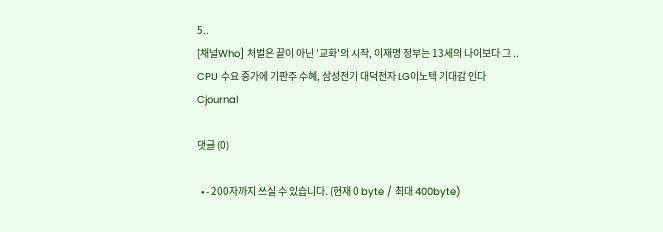5..
[채널Who] 처벌은 끝이 아닌 '교화'의 시작, 이재명 정부는 13세의 나이보다 그 ..
CPU 수요 증가에 기판주 수혜, 삼성전기 대덕전자 LG이노텍 기대감 인다
Cjournal

댓글 (0)

  • - 200자까지 쓰실 수 있습니다. (현재 0 byte / 최대 400byte)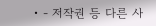• - 저작권 등 다른 사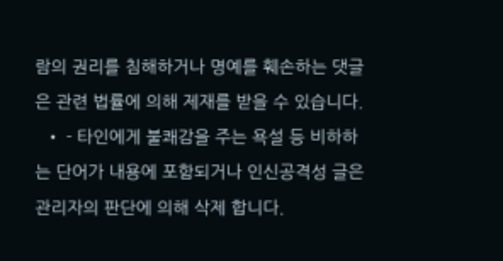람의 권리를 침해하거나 명예를 훼손하는 댓글은 관련 법률에 의해 제재를 받을 수 있습니다.
  • - 타인에게 불쾌감을 주는 욕설 등 비하하는 단어가 내용에 포함되거나 인신공격성 글은 관리자의 판단에 의해 삭제 합니다.